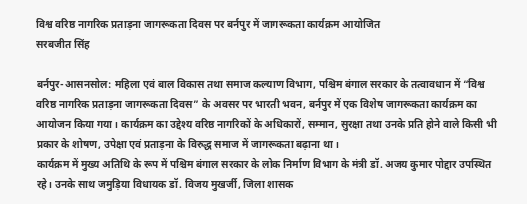विश्व वरिष्ठ नागरिक प्रताड़ना जागरूकता दिवस पर बर्नपुर में जागरूकता कार्यक्रम आयोजित
सरबजीत सिंह

बर्नपुर-आसनसोल: महिला एवं बाल विकास तथा समाज कल्याण विभाग, पश्चिम बंगाल सरकार के तत्वावधान में “विश्व वरिष्ठ नागरिक प्रताड़ना जागरूकता दिवस” के अवसर पर भारती भवन, बर्नपुर में एक विशेष जागरूकता कार्यक्रम का आयोजन किया गया। कार्यक्रम का उद्देश्य वरिष्ठ नागरिकों के अधिकारों, सम्मान, सुरक्षा तथा उनके प्रति होने वाले किसी भी प्रकार के शोषण, उपेक्षा एवं प्रताड़ना के विरुद्ध समाज में जागरूकता बढ़ाना था।
कार्यक्रम में मुख्य अतिथि के रूप में पश्चिम बंगाल सरकार के लोक निर्माण विभाग के मंत्री डॉ. अजय कुमार पोद्दार उपस्थित रहे। उनके साथ जमुड़िया विधायक डॉ. विजय मुखर्जी, जिला शासक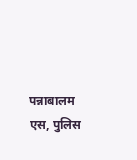पन्नाबालम एस, पुलिस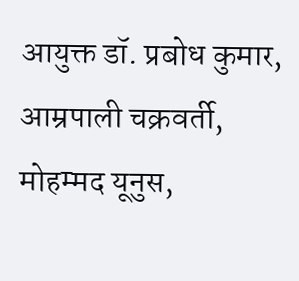आयुक्त डॉ. प्रबोध कुमार, आम्रपाली चक्रवर्ती, मोहम्मद यूनुस,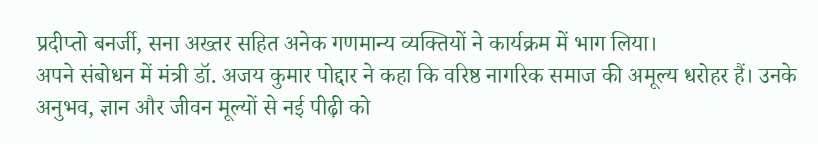प्रदीप्तो बनर्जी, सना अख्तर सहित अनेक गणमान्य व्यक्तियों ने कार्यक्रम में भाग लिया।
अपने संबोधन में मंत्री डॉ. अजय कुमार पोद्दार ने कहा कि वरिष्ठ नागरिक समाज की अमूल्य धरोहर हैं। उनके अनुभव, ज्ञान और जीवन मूल्यों से नई पीढ़ी को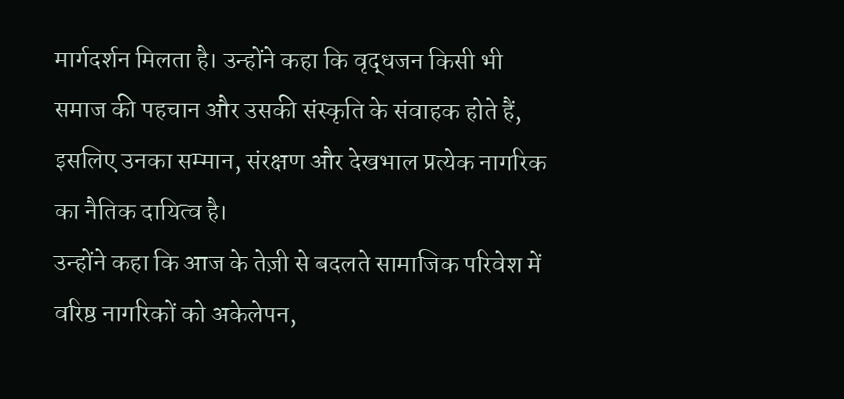मार्गदर्शन मिलता है। उन्होंने कहा कि वृद्धजन किसी भी समाज की पहचान और उसकी संस्कृति के संवाहक होते हैं, इसलिए उनका सम्मान, संरक्षण और देखभाल प्रत्येक नागरिक का नैतिक दायित्व है।
उन्होंने कहा कि आज के तेज़ी से बदलते सामाजिक परिवेश में वरिष्ठ नागरिकों को अकेलेपन,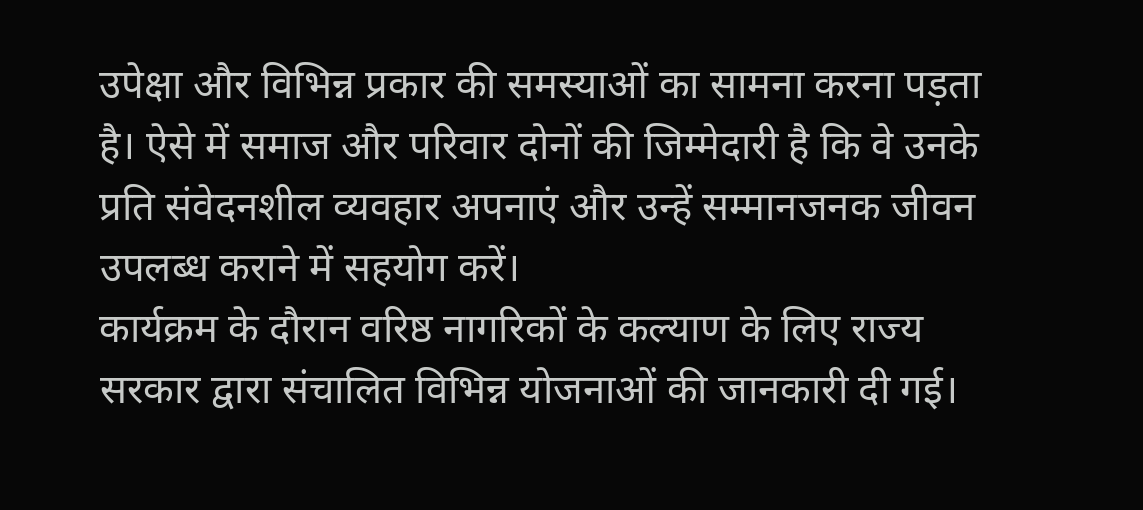उपेक्षा और विभिन्न प्रकार की समस्याओं का सामना करना पड़ता है। ऐसे में समाज और परिवार दोनों की जिम्मेदारी है कि वे उनके प्रति संवेदनशील व्यवहार अपनाएं और उन्हें सम्मानजनक जीवन उपलब्ध कराने में सहयोग करें।
कार्यक्रम के दौरान वरिष्ठ नागरिकों के कल्याण के लिए राज्य सरकार द्वारा संचालित विभिन्न योजनाओं की जानकारी दी गई।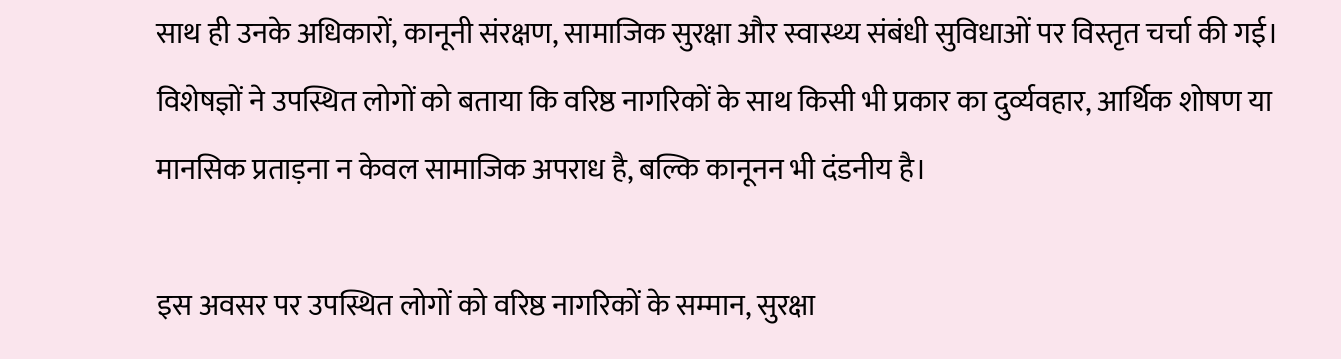साथ ही उनके अधिकारों, कानूनी संरक्षण, सामाजिक सुरक्षा और स्वास्थ्य संबंधी सुविधाओं पर विस्तृत चर्चा की गई। विशेषज्ञों ने उपस्थित लोगों को बताया कि वरिष्ठ नागरिकों के साथ किसी भी प्रकार का दुर्व्यवहार, आर्थिक शोषण या मानसिक प्रताड़ना न केवल सामाजिक अपराध है, बल्कि कानूनन भी दंडनीय है।

इस अवसर पर उपस्थित लोगों को वरिष्ठ नागरिकों के सम्मान, सुरक्षा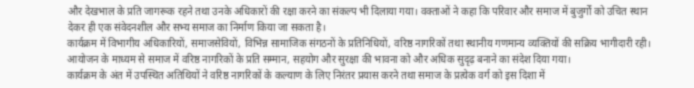और देखभाल के प्रति जागरूक रहने तथा उनके अधिकारों की रक्षा करने का संकल्प भी दिलाया गया। वक्ताओं ने कहा कि परिवार और समाज में बुजुर्गों को उचित स्थान देकर ही एक संवेदनशील और सभ्य समाज का निर्माण किया जा सकता है।
कार्यक्रम में विभागीय अधिकारियों, समाजसेवियों, विभिन्न सामाजिक संगठनों के प्रतिनिधियों, वरिष्ठ नागरिकों तथा स्थानीय गणमान्य व्यक्तियों की सक्रिय भागीदारी रही। आयोजन के माध्यम से समाज में वरिष्ठ नागरिकों के प्रति सम्मान, सहयोग और सुरक्षा की भावना को और अधिक सुदृढ़ बनाने का संदेश दिया गया।
कार्यक्रम के अंत में उपस्थित अतिथियों ने वरिष्ठ नागरिकों के कल्याण के लिए निरंतर प्रयास करने तथा समाज के प्रत्येक वर्ग को इस दिशा में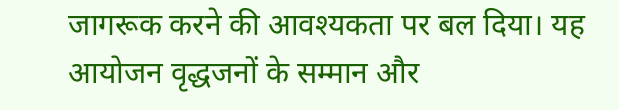जागरूक करने की आवश्यकता पर बल दिया। यह आयोजन वृद्धजनों के सम्मान और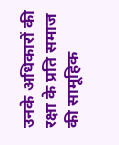उनके अधिकारों की रक्षा के प्रति समाज की सामूहिक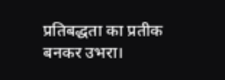प्रतिबद्धता का प्रतीक बनकर उभरा।